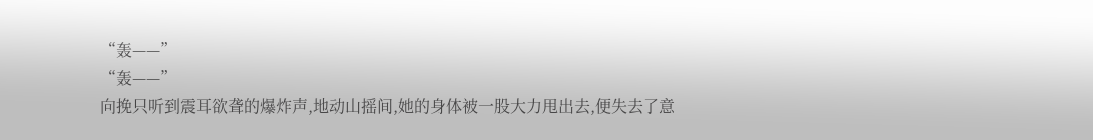“轰——”
“轰——”
向挽只听到震耳欲聋的爆炸声,地动山摇间,她的身体被一股大力甩出去,便失去了意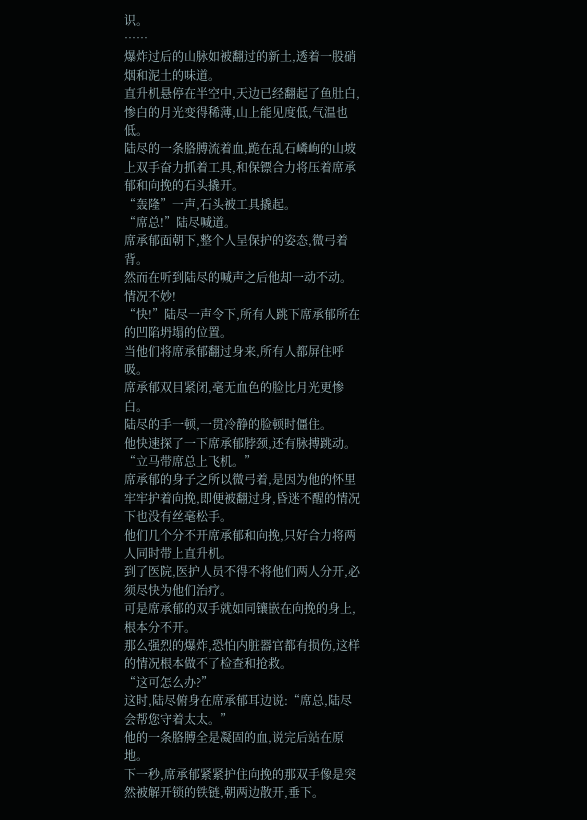识。
……
爆炸过后的山脉如被翻过的新土,透着一股硝烟和泥土的味道。
直升机悬停在半空中,天边已经翻起了鱼肚白,惨白的月光变得稀薄,山上能见度低,气温也低。
陆尽的一条胳膊流着血,跪在乱石嶙峋的山坡上双手奋力抓着工具,和保镖合力将压着席承郁和向挽的石头撬开。
“轰隆”一声,石头被工具撬起。
“席总!”陆尽喊道。
席承郁面朝下,整个人呈保护的姿态,微弓着背。
然而在听到陆尽的喊声之后他却一动不动。
情况不妙!
“快!”陆尽一声令下,所有人跳下席承郁所在的凹陷坍塌的位置。
当他们将席承郁翻过身来,所有人都屏住呼吸。
席承郁双目紧闭,毫无血色的脸比月光更惨白。
陆尽的手一顿,一贯冷静的脸顿时僵住。
他快速探了一下席承郁脖颈,还有脉搏跳动。
“立马带席总上飞机。”
席承郁的身子之所以微弓着,是因为他的怀里牢牢护着向挽,即便被翻过身,昏迷不醒的情况下也没有丝毫松手。
他们几个分不开席承郁和向挽,只好合力将两人同时带上直升机。
到了医院,医护人员不得不将他们两人分开,必须尽快为他们治疗。
可是席承郁的双手就如同镶嵌在向挽的身上,根本分不开。
那么强烈的爆炸,恐怕内脏器官都有损伤,这样的情况根本做不了检查和抢救。
“这可怎么办?”
这时,陆尽俯身在席承郁耳边说:“席总,陆尽会帮您守着太太。”
他的一条胳膊全是凝固的血,说完后站在原地。
下一秒,席承郁紧紧护住向挽的那双手像是突然被解开锁的铁链,朝两边散开,垂下。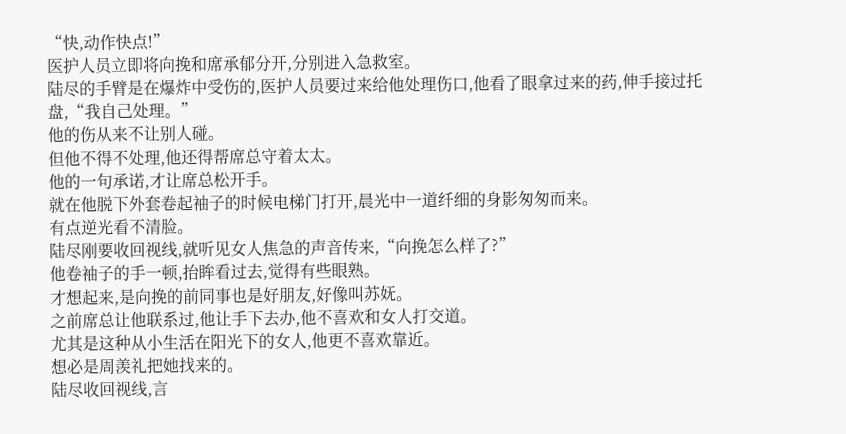“快,动作快点!”
医护人员立即将向挽和席承郁分开,分别进入急救室。
陆尽的手臂是在爆炸中受伤的,医护人员要过来给他处理伤口,他看了眼拿过来的药,伸手接过托盘,“我自己处理。”
他的伤从来不让别人碰。
但他不得不处理,他还得帮席总守着太太。
他的一句承诺,才让席总松开手。
就在他脱下外套卷起袖子的时候电梯门打开,晨光中一道纤细的身影匆匆而来。
有点逆光看不清脸。
陆尽刚要收回视线,就听见女人焦急的声音传来,“向挽怎么样了?”
他卷袖子的手一顿,抬眸看过去,觉得有些眼熟。
才想起来,是向挽的前同事也是好朋友,好像叫苏妩。
之前席总让他联系过,他让手下去办,他不喜欢和女人打交道。
尤其是这种从小生活在阳光下的女人,他更不喜欢靠近。
想必是周羡礼把她找来的。
陆尽收回视线,言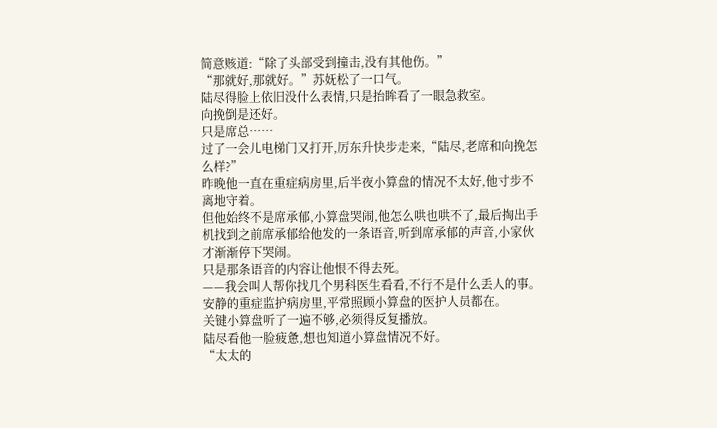简意赅道:“除了头部受到撞击,没有其他伤。”
“那就好,那就好。”苏妩松了一口气。
陆尽得脸上依旧没什么表情,只是抬眸看了一眼急救室。
向挽倒是还好。
只是席总……
过了一会儿电梯门又打开,厉东升快步走来,“陆尽,老席和向挽怎么样?”
昨晚他一直在重症病房里,后半夜小算盘的情况不太好,他寸步不离地守着。
但他始终不是席承郁,小算盘哭闹,他怎么哄也哄不了,最后掏出手机找到之前席承郁给他发的一条语音,听到席承郁的声音,小家伙才渐渐停下哭闹。
只是那条语音的内容让他恨不得去死。
——我会叫人帮你找几个男科医生看看,不行不是什么丢人的事。
安静的重症监护病房里,平常照顾小算盘的医护人员都在。
关键小算盘听了一遍不够,必须得反复播放。
陆尽看他一脸疲惫,想也知道小算盘情况不好。
“太太的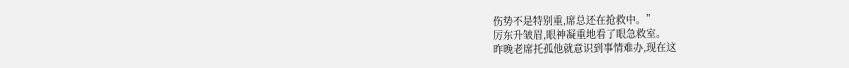伤势不是特别重,席总还在抢救中。”
厉东升皱眉,眼神凝重地看了眼急救室。
昨晚老席托孤他就意识到事情难办,现在这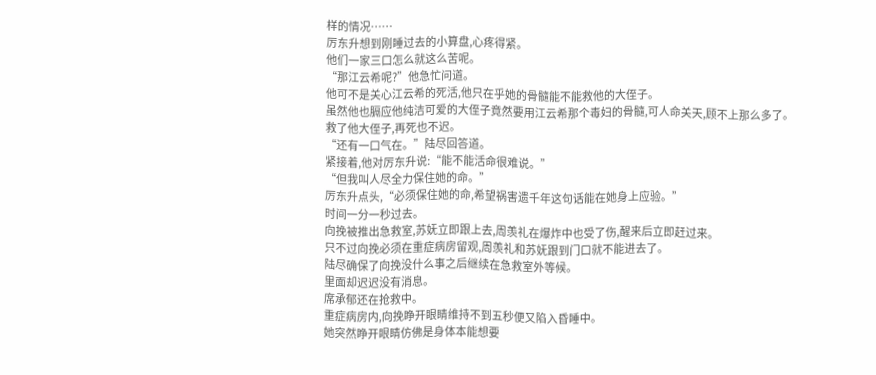样的情况……
厉东升想到刚睡过去的小算盘,心疼得紧。
他们一家三口怎么就这么苦呢。
“那江云希呢?”他急忙问道。
他可不是关心江云希的死活,他只在乎她的骨髓能不能救他的大侄子。
虽然他也膈应他纯洁可爱的大侄子竟然要用江云希那个毒妇的骨髓,可人命关天,顾不上那么多了。
救了他大侄子,再死也不迟。
“还有一口气在。”陆尽回答道。
紧接着,他对厉东升说:“能不能活命很难说。”
“但我叫人尽全力保住她的命。”
厉东升点头,“必须保住她的命,希望祸害遗千年这句话能在她身上应验。”
时间一分一秒过去。
向挽被推出急救室,苏妩立即跟上去,周羡礼在爆炸中也受了伤,醒来后立即赶过来。
只不过向挽必须在重症病房留观,周羡礼和苏妩跟到门口就不能进去了。
陆尽确保了向挽没什么事之后继续在急救室外等候。
里面却迟迟没有消息。
席承郁还在抢救中。
重症病房内,向挽睁开眼睛维持不到五秒便又陷入昏睡中。
她突然睁开眼睛仿佛是身体本能想要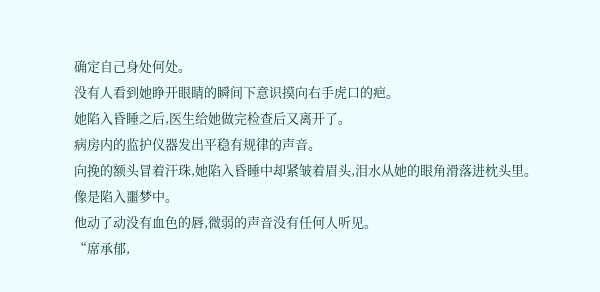确定自己身处何处。
没有人看到她睁开眼睛的瞬间下意识摸向右手虎口的疤。
她陷入昏睡之后,医生给她做完检查后又离开了。
病房内的监护仪器发出平稳有规律的声音。
向挽的额头冒着汗珠,她陷入昏睡中却紧皱着眉头,泪水从她的眼角滑落进枕头里。
像是陷入噩梦中。
他动了动没有血色的唇,微弱的声音没有任何人听见。
“席承郁,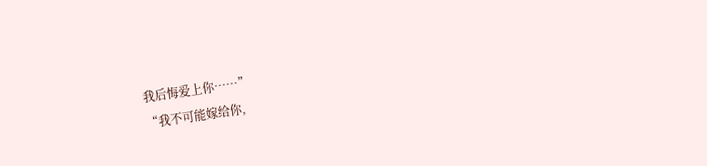我后悔爱上你……”
“我不可能嫁给你,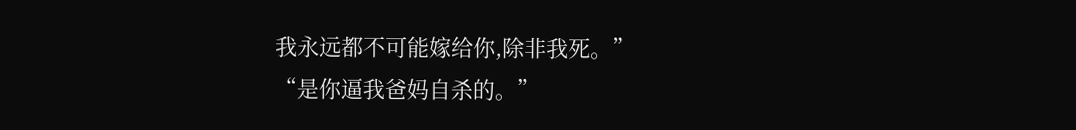我永远都不可能嫁给你,除非我死。”
“是你逼我爸妈自杀的。”